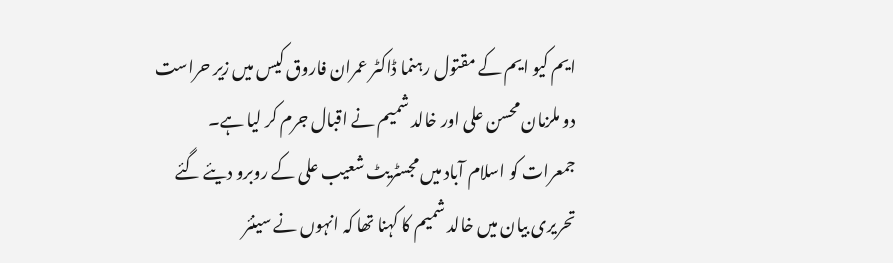ایم کیو ایم کے مقتول رہنما ڈاکٹر عمران فاروق کیس میں زیر حراست دو ملزمان محسن علی اور خالد شمیم نے اقبال جرم کر لیا ہے۔ جمعرات کو اسلام آباد میں مجسٹریٹ شعیب علی کے روبرو دیئے گئے تحریری بیان میں خالد شمیم کا کہنا تھا کہ انہوں نے سینئر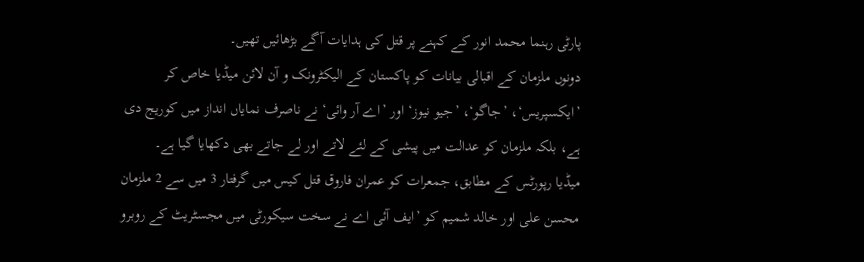پارٹی رہنما محمد انور کے کہنے پر قتل کی ہدایات آگے بڑھائیں تھیں۔
دونوں ملزمان کے اقبالی بیانات کو پاکستان کے الیکٹرونک و آن لائن میڈیا خاص کر ’ایکسپریس‘، ’جاگو‘، ’جیو نیوز‘ اور ’اے آر وائی‘ نے ناصرف نمایاں انداز میں کوریج دی ہے، بلکہ ملزمان کو عدالت میں پیشی کے لئے لاتے اور لے جاتے بھی دکھایا گیا ہے۔
میڈیا رپورٹس کے مطابق، جمعرات کو عمران فاروق قتل کیس میں گرفتار 3 میں سے 2 ملزمان محسن علی اور خالد شمیم کو ’ایف آئی اے نے سخت سیکورٹی میں مجسٹریٹ کے روبرو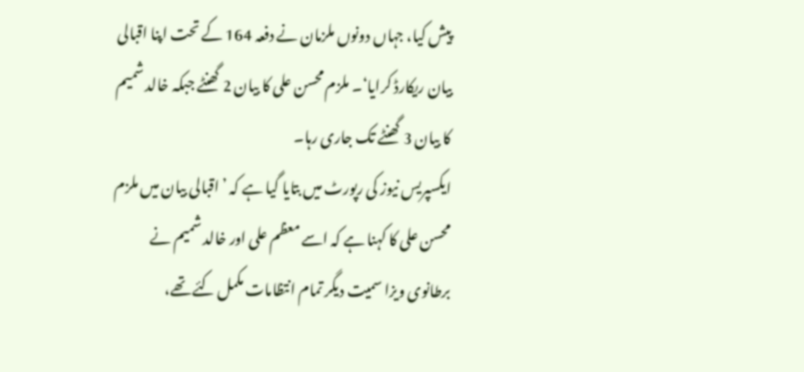پیش کیا، جہاں دونوں ملزمان نے دفعہ 164 کے تحت اپنا اقبالی بیان ریکارڈ کرایا‘۔ ملزم محسن علی کا بیان 2 گھنٹے جبکہ خالد شمیم کا بیان 3 گھنٹے تک جاری رہا۔
ایکسپریس نیوز کی رپورٹ میں بتایا گیا ہے کہ ’اقبالی بیان میں ملزم محسن علی کا کہنا ہے کہ اسے معظم علی اور خالد شمیم نے برطانوی ویزا سمیت دیگر تمام انتظامات مکمل کئے تھے،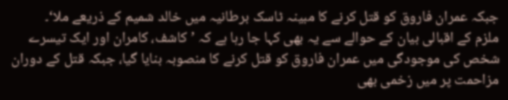جبکہ عمران فاروق کو قتل کرنے کا مبینہ ٹاسک برطانیہ میں خالد شمیم کے ذریعے ملا‘۔
ملزم کے اقبالی بیان کے حوالے سے یہ بھی کہا جا رہا ہے کہ ’کاشف، کامران اور ایک تیسرے شخص کی موجودگی میں عمران فاروق کو قتل کرنے کا منصوبہ بنایا گیا، جبکہ قتل کے دوران مزاحمت پر میں زخمی بھی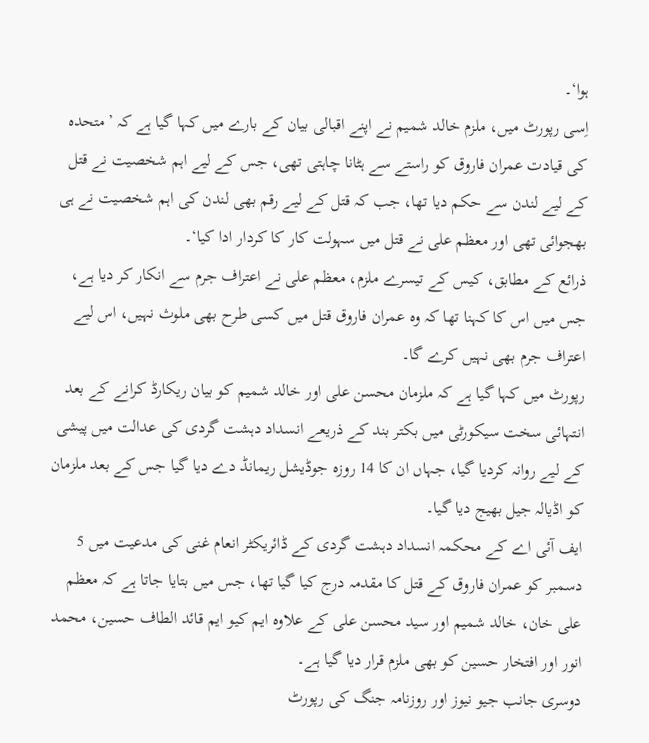ہوا‘۔
اِسی رپورٹ میں، ملزم خالد شمیم نے اپنے اقبالی بیان کے بارے میں کہا گیا ہے کہ ’متحدہ کی قیادت عمران فاروق کو راستے سے ہٹانا چاہتی تھی، جس کے لیے اہم شخصیت نے قتل کے لیے لندن سے حکم دیا تھا، جب کہ قتل کے لیے رقم بھی لندن کی اہم شخصیت نے ہی بھجوائی تھی اور معظم علی نے قتل میں سہولت کار کا کردار ادا کیا‘۔
ذرائع کے مطابق، کیس کے تیسرے ملزم، معظم علی نے اعتراف جرم سے انکار کر دیا ہے، جس میں اس کا کہنا تھا کہ وہ عمران فاروق قتل میں کسی طرح بھی ملوث نہیں، اس لیے اعتراف جرم بھی نہیں کرے گا۔
رپورٹ میں کہا گیا ہے کہ ملزمان محسن علی اور خالد شمیم کو بیان ریکارڈ کرانے کے بعد انتہائی سخت سیکورٹی میں بکتر بند کے ذریعے انسداد دہشت گردی کی عدالت میں پیشی کے لیے روانہ کردیا گیا، جہاں ان کا 14 روزہ جوڈیشل ریمانڈ دے دیا گیا جس کے بعد ملزمان کو اڈیالہ جیل بھیج دیا گیا۔
ایف آئی اے کے محکمہ انسداد دہشت گردی کے ڈائریکٹر انعام غنی کی مدعیت میں 5 دسمبر کو عمران فاروق کے قتل کا مقدمہ درج کیا گیا تھا، جس میں بتایا جاتا ہے کہ معظم علی خان، خالد شمیم اور سید محسن علی کے علاوہ ایم کیو ایم قائد الطاف حسین، محمد انور اور افتخار حسین کو بھی ملزم قرار دیا گیا ہے۔
دوسری جانب جیو نیوز اور روزنامہ جنگ کی رپورٹ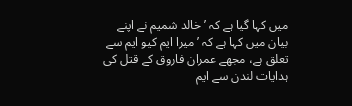میں کہا گیا ہے کہ ’خالد شمیم نے اپنے بیان میں کہا ہے کہ ’میرا ایم کیو ایم سے تعلق ہے، مجھے عمران فاروق کے قتل کی ہدایات لندن سے ایم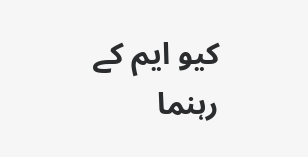کیو ایم کے رہنما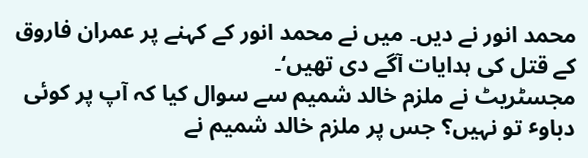محمد انور نے دیں۔ میں نے محمد انور کے کہنے پر عمران فاروق کے قتل کی ہدایات آگے دی تھیں‘۔
مجسٹریٹ نے ملزم خالد شمیم سے سوال کیا کہ آپ پر کوئی دباوٴ تو نہیں؟ جس پر ملزم خالد شمیم نے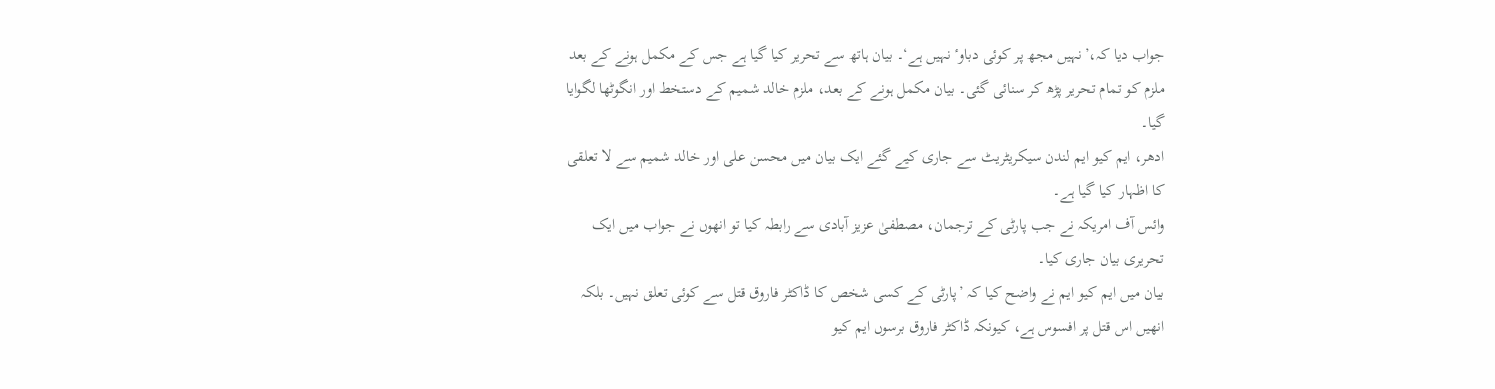جواب دیا کہ،’نہیں مجھ پر کوئی دباوٴ نہیں ہے‘۔ بیان ہاتھ سے تحریر کیا گیا ہے جس کے مکمل ہونے کے بعد ملزم کو تمام تحریر پڑھ کر سنائی گئی۔ بیان مکمل ہونے کے بعد، ملزم خالد شمیم کے دستخط اور انگوٹھا لگوایا گیا۔
ادھر، ایم کیو ایم لندن سیکریٹریٹ سے جاری کیے گئے ایک بیان میں محسن علی اور خالد شمیم سے لا تعلقی کا اظہار کیا گیا ہے۔
وائس آف امریکہ نے جب پارٹی کے ترجمان، مصطفیٰ عزیز آبادی سے رابطہ کیا تو انھوں نے جواب میں ایک تحریری بیان جاری کیا۔
بیان میں ایم کیو ایم نے واضح کیا کہ ’پارٹی کے کسی شخص کا ڈاکٹر فاروق قتل سے کوئی تعلق نہیں۔ بلکہ انھیں اس قتل پر افسوس ہے، کیونکہ ڈاکٹر فاروق برسوں ایم کیو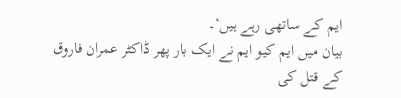ایم کے ساتھی رہے ہیں‘۔
بیان میں ایم کیو ایم نے ایک بار پھر ڈاکٹر عمران فاروق کے قتل کی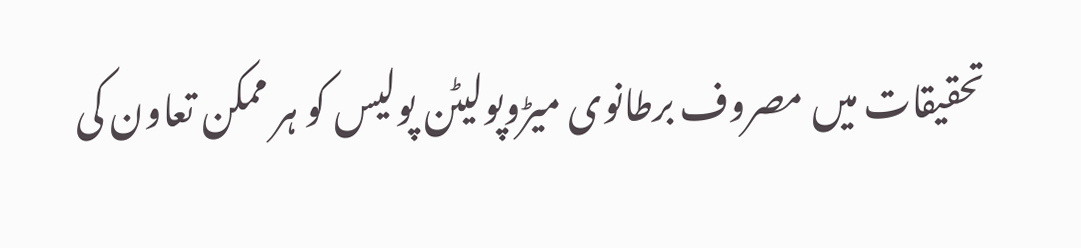تحقیقات میں مصروف برطانوی میڑوپولیٹن پولیس کو ہر ممکن تعاون کی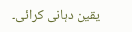یقین دہانی کرائی۔